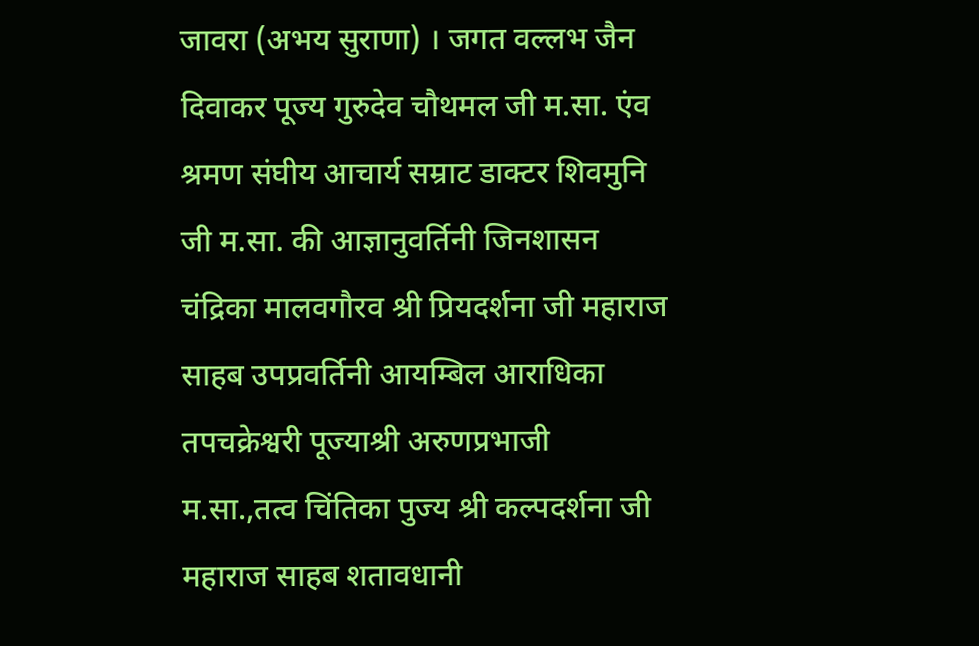जावरा (अभय सुराणा) । जगत वल्लभ जैन दिवाकर पूज्य गुरुदेव चौथमल जी म.सा. एंव श्रमण संघीय आचार्य सम्राट डाक्टर शिवमुनि जी म.सा. की आज्ञानुवर्तिनी जिनशासन चंद्रिका मालवगौरव श्री प्रियदर्शना जी महाराज साहब उपप्रवर्तिनी आयम्बिल आराधिका तपचक्रेश्वरी पूज्याश्री अरुणप्रभाजी म.सा.,तत्व चिंतिका पुज्य श्री कल्पदर्शना जी महाराज साहब शतावधानी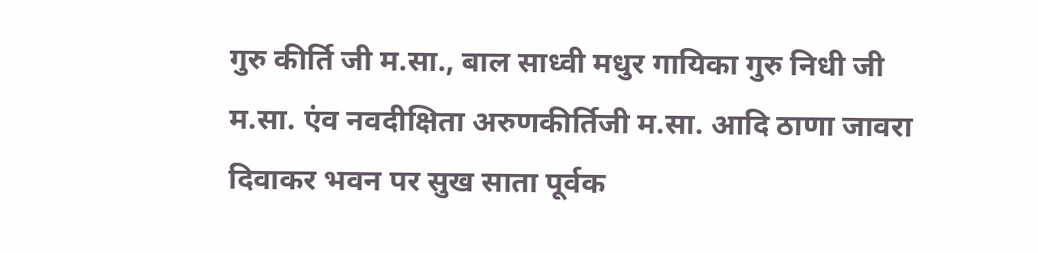गुरु कीर्ति जी म.सा., बाल साध्वी मधुर गायिका गुरु निधी जी म.सा. एंव नवदीक्षिता अरुणकीर्तिजी म.सा. आदि ठाणा जावरा दिवाकर भवन पर सुख साता पूर्वक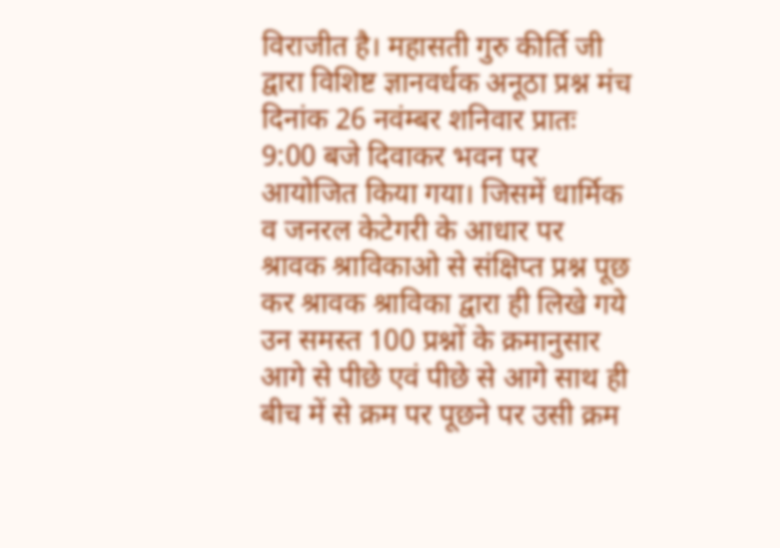विराजीत है। महासती गुरु कीर्ति जी द्वारा विशिष्ट ज्ञानवर्धक अनूठा प्रश्न मंच दिनांक 26 नवंम्बर शनिवार प्रातः 9:00 बजे दिवाकर भवन पर आयोजित किया गया। जिसमें धार्मिक व जनरल केटेगरी के आधार पर श्रावक श्राविकाओ से संक्षिप्त प्रश्न पूछ कर श्रावक श्राविका द्वारा ही लिखे गये उन समस्त 100 प्रश्नों के क्रमानुसार आगे से पीछे एवं पीछे से आगे साथ ही बीच में से क्रम पर पूछने पर उसी क्रम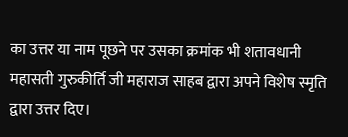का उत्तर या नाम पूछने पर उसका क्रमांक भी शतावधानी महासती गुरुकीर्ति जी महाराज साहब द्वारा अपने विशेष स्मृति द्वारा उत्तर दिए।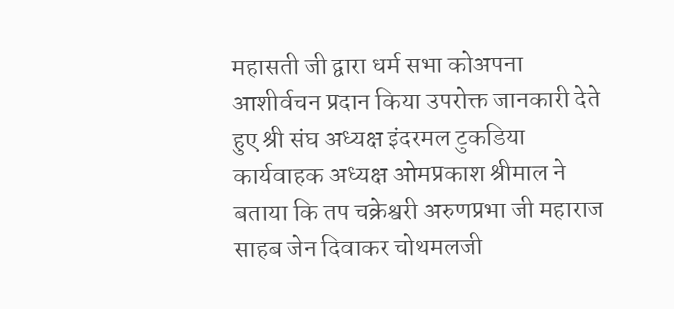महासती जी द्वारा धर्म सभा कोअपना आशीर्वचन प्रदान किया उपरोक्त जानकारी देते हुए श्री संघ अध्यक्ष इंदरमल टुकडिया कार्यवाहक अध्यक्ष ओमप्रकाश श्रीमाल ने बताया कि तप चक्रेश्वरी अरुणप्रभा जी महाराज साहब जेन दिवाकर चोथमलजी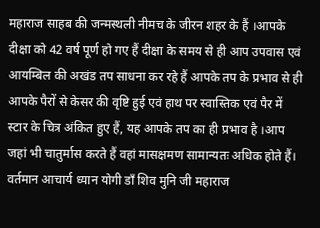महाराज साहब की जन्मस्थली नीमच के जीरन शहर के हैं ।आपके दीक्षा को 42 वर्ष पूर्ण हो गए हैं दीक्षा के समय से ही आप उपवास एवं आयम्बिल की अखंड तप साधना कर रहे हैं आपके तप के प्रभाव से ही आपके पैरों से केसर की वृष्टि हुई एवं हाथ पर स्वास्तिक एवं पैर में स्टार के चित्र अंकित हुए हैं, यह आपके तप का ही प्रभाव है ।आप जहां भी चातुर्मास करते हैं वहां मासक्षमण सामान्यतः अधिक होते हैं। वर्तमान आचार्य ध्यान योगी डाँ शिव मुनि जी महाराज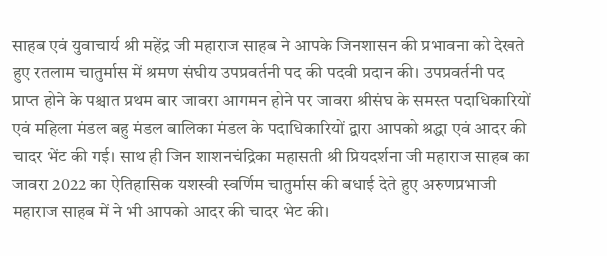साहब एवं युवाचार्य श्री महेंद्र जी महाराज साहब ने आपके जिनशासन की प्रभावना को देखते हुए रतलाम चातुर्मास में श्रमण संघीय उपप्रवर्तनी पद की पदवी प्रदान की। उपप्रवर्तनी पद प्राप्त होने के पश्चात प्रथम बार जावरा आगमन होने पर जावरा श्रीसंघ के समस्त पदाधिकारियों एवं महिला मंडल बहु मंडल बालिका मंडल के पदाधिकारियों द्वारा आपको श्रद्धा एवं आदर की चादर भेंट की गई। साथ ही जिन शाशनचंद्रिका महासती श्री प्रियदर्शना जी महाराज साहब का जावरा 2022 का ऐतिहासिक यशस्वी स्वर्णिम चातुर्मास की बधाई देते हुए अरुणप्रभाजी महाराज साहब में ने भी आपको आदर की चादर भेट की।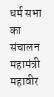धर्म सभा का संचालन महामंत्री महावीर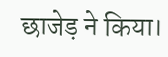छाजेड़ ने किया।